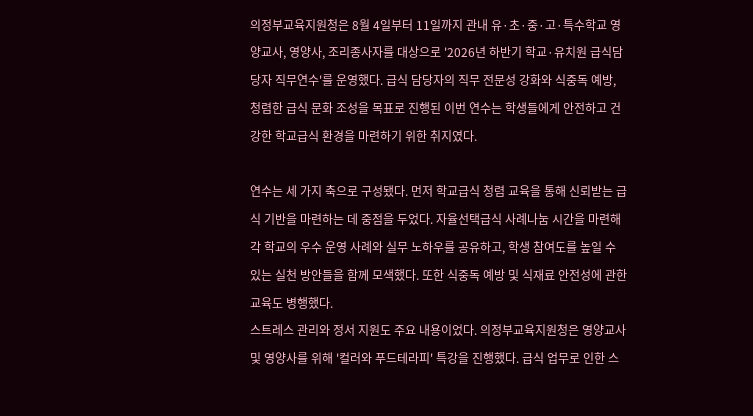의정부교육지원청은 8월 4일부터 11일까지 관내 유·초·중·고·특수학교 영양교사, 영양사, 조리종사자를 대상으로 '2026년 하반기 학교·유치원 급식담당자 직무연수'를 운영했다. 급식 담당자의 직무 전문성 강화와 식중독 예방, 청렴한 급식 문화 조성을 목표로 진행된 이번 연수는 학생들에게 안전하고 건강한 학교급식 환경을 마련하기 위한 취지였다.

연수는 세 가지 축으로 구성됐다. 먼저 학교급식 청렴 교육을 통해 신뢰받는 급식 기반을 마련하는 데 중점을 두었다. 자율선택급식 사례나눔 시간을 마련해 각 학교의 우수 운영 사례와 실무 노하우를 공유하고, 학생 참여도를 높일 수 있는 실천 방안들을 함께 모색했다. 또한 식중독 예방 및 식재료 안전성에 관한 교육도 병행했다.
스트레스 관리와 정서 지원도 주요 내용이었다. 의정부교육지원청은 영양교사 및 영양사를 위해 '컬러와 푸드테라피' 특강을 진행했다. 급식 업무로 인한 스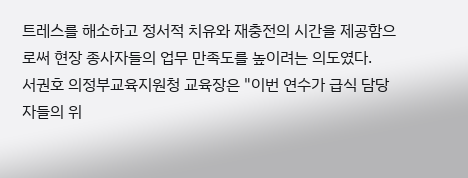트레스를 해소하고 정서적 치유와 재충전의 시간을 제공함으로써 현장 종사자들의 업무 만족도를 높이려는 의도였다.
서권호 의정부교육지원청 교육장은 "이번 연수가 급식 담당자들의 위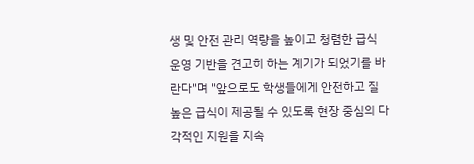생 및 안전 관리 역량을 높이고 청렴한 급식 운영 기반을 견고히 하는 계기가 되었기를 바란다"며 "앞으로도 학생들에게 안전하고 질 높은 급식이 제공될 수 있도록 현장 중심의 다각적인 지원을 지속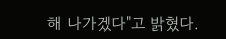해 나가겠다"고 밝혔다.